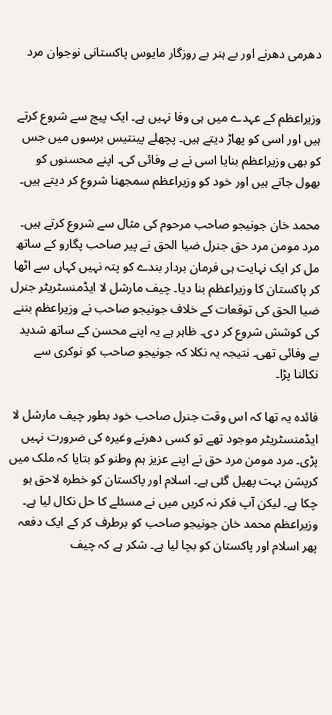دھرمی دھرنے اور بے ہنر بے روزگار مایوس پاکستانی نوجوان مرد


وزیراعظم کے عہدے میں ہی وفا نہیں ہے۔ ایک پیج سے شروع کرتے ہیں اور اسی کو پھاڑ دیتے ہیں۔ پچھلے پینتیس برسوں میں جس کو بھی وزیراعظم بنایا اسی نے بے وفائی کی۔ اپنے محسنوں کو بھول جاتے ہیں اور خود کو وزیراعظم سمجھنا شروع کر دیتے ہیں۔

محمد خان جونیجو صاحب مرحوم کی مثال سے شروع کرتے ہیں۔ مرد مومن مرد حق جنرل ضیا الحق نے پیر صاحب پگارو کے ساتھ مل کر ایک نہایت ہی فرمان بردار بندے کو پتہ نہیں کہاں سے اٹھا کر پاکستان کا وزیراعظم بنا دیا۔ چیف مارشل لا ایڈمنسٹریٹر جنرل ضیا الحق کی توقعات کے خلاف جونیجو صاحب نے وزیراعظم بننے کی کوشش شروع کر دی۔ ظاہر ہے یہ اپنے محسن کے ساتھ شدید بے وفائی تھی۔ نتیجہ یہ نکلا کہ جونیجو صاحب کو نوکری سے نکالنا پڑا۔

فائدہ یہ تھا کہ اس وقت جنرل صاحب خود بطور چیف مارشل لا ایڈمنسٹریٹر موجود تھے تو کسی دھرنے وغیرہ کی ضرورت نہیں پڑی۔ مرد مومن مرد حق نے اپنے عزیز ہم وطنو کو بتایا کہ ملک میں کرپشن بہت پھیل گئی ہے۔ اسلام اور پاکستان کو خطرہ لاحق ہو چکا ہے۔ لیکن آپ فکر نہ کریں میں نے مسئلے کا حل نکال لیا ہے۔ وزیراعظم محمد خان جونیجو صاحب کو برطرف کر کے ایک دفعہ پھر اسلام اور پاکستان کو بچا لیا ہے۔ شکر ہے کہ چیف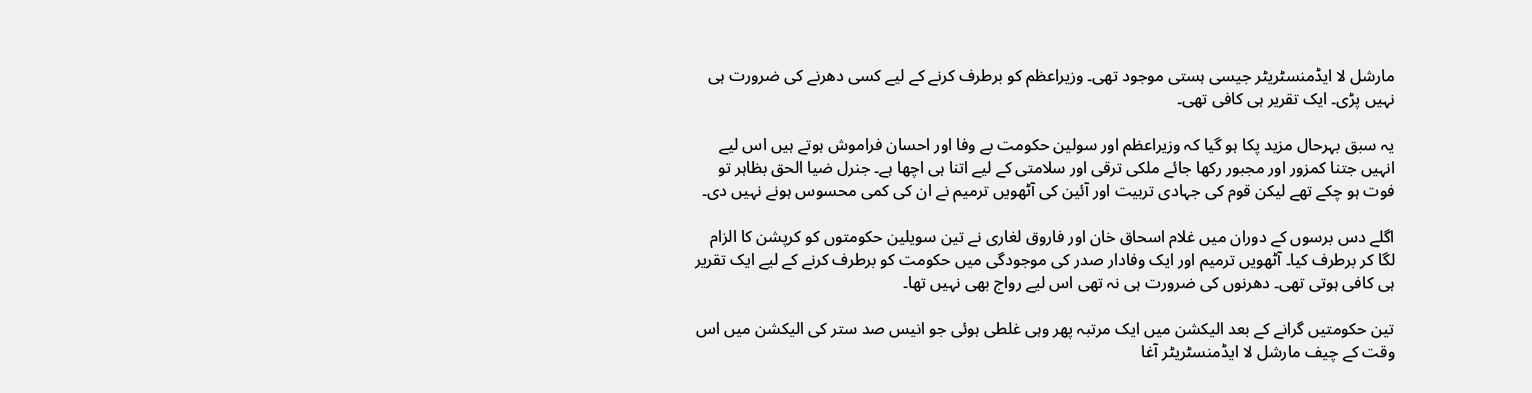مارشل لا ایڈمنسٹریٹر جیسی ہستی موجود تھی۔ وزیراعظم کو برطرف کرنے کے لیے کسی دھرنے کی ضرورت ہی نہیں پڑی۔ ایک تقریر ہی کافی تھی۔

یہ سبق بہرحال مزید پکا ہو گیا کہ وزیراعظم اور سولین حکومت بے وفا اور احسان فراموش ہوتے ہیں اس لیے انہیں جتنا کمزور اور مجبور رکھا جائے ملکی ترقی اور سلامتی کے لیے اتنا ہی اچھا ہے۔ جنرل ضیا الحق بظاہر تو فوت ہو چکے تھے لیکن قوم کی جہادی تربیت اور آئین کی آٹھویں ترمیم نے ان کی کمی محسوس ہونے نہیں دی۔

اگلے دس برسوں کے دوران میں غلام اسحاق خان اور فاروق لغاری نے تین سویلین حکومتوں کو کرپشن کا الزام لگا کر برطرف کیا۔ آٹھویں ترمیم اور ایک وفادار صدر کی موجودگی میں حکومت کو برطرف کرنے کے لیے ایک تقریر ہی کافی ہوتی تھی۔ دھرنوں کی ضرورت ہی نہ تھی اس لیے رواج بھی نہیں تھا۔

تین حکومتیں گرانے کے بعد الیکشن میں ایک مرتبہ پھر وہی غلطی ہوئی جو انیس صد ستر کی الیکشن میں اس وقت کے چیف مارشل لا ایڈمنسٹریٹر آغا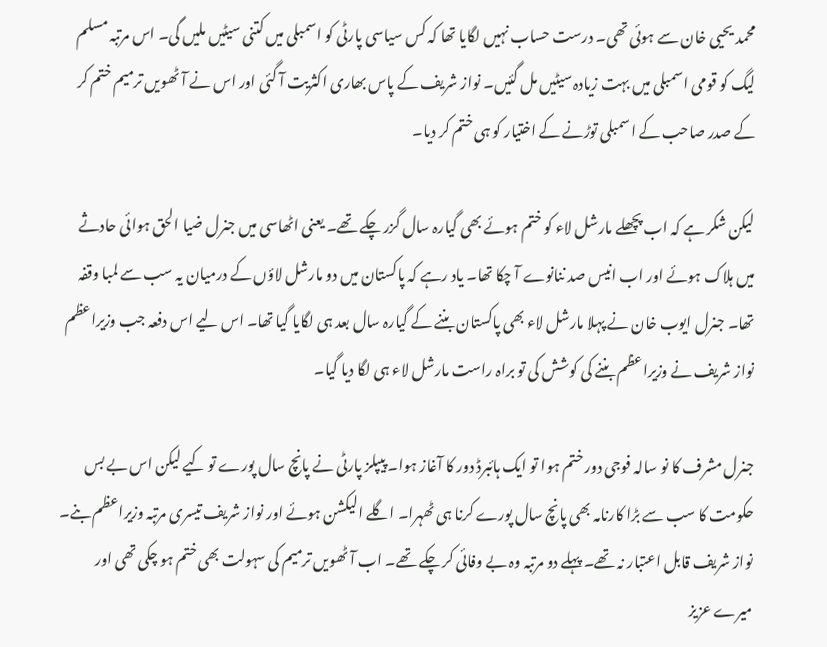محمد یحیی خان سے ہوئی تھی۔ درست حساب نہیں لگایا تھا کہ کس سیاسی پارٹی کو اسمبلی میں کتنی سیٹیں ملیں گی۔ اس مرتبہ مسلم لیگ کو قومی اسمبلی میں بہت زیادہ سیٹیں مل گئیں۔ نواز شریف کے پاس بھاری اکثریت آ گئی اور اس نے آٹھویں ترمیم ختم کر کے صدر صاحب کے اسمبلی توڑنے کے اختیار کو ہی ختم کر دیا۔

لیکن شکر ہے کہ اب پچھلے مارشل لاء کو ختم ہوئے بھی گیارہ سال گزر چکے تھے۔ یعنی اٹھاسی میں جنرل ضیا الحق ہوائی حادثے میں ہلاک ہوئے اور اب انیس صد ننانوے آ چکا تھا۔ یاد رہے کہ پاکستان میں دو مارشل لاؤں کے درمیان یہ سب سے لمبا وقفہ تھا۔ جنرل ایوب خان نے پہلا مارشل لاء بھی پاکستان بننے کے گیارہ سال بعد ہی لگایا گیا تھا۔ اس لیے اس دفعہ جب وزیراعظم نواز شریف نے وزیراعظم بننے کی کوشش کی تو براہ راست مارشل لاء ہی لگا دیا گیا۔

جنرل مشرف کا نو سالہ فوجی دور ختم ہوا تو ایک ہائبرڈ دور کا آغاز ہوا۔ پیپلز پارٹی نے پانچ سال پورے تو کیے لیکن اس بے بس حکومت کا سب سے بڑا کارنامہ بھی پانچ سال پورے کرنا ہی ٹھہرا۔ اگلے الیکشن ہوئے اور نواز شریف تیسری مرتبہ وزیراعظم بنے۔ نواز شریف قابل اعتبار نہ تھے۔ پہلے دو مرتبہ وہ بے وفائی کر چکے تھے۔ اب آٹھویں ترمیم کی سہولت بھی ختم ہو چکی تھی اور میرے عزیز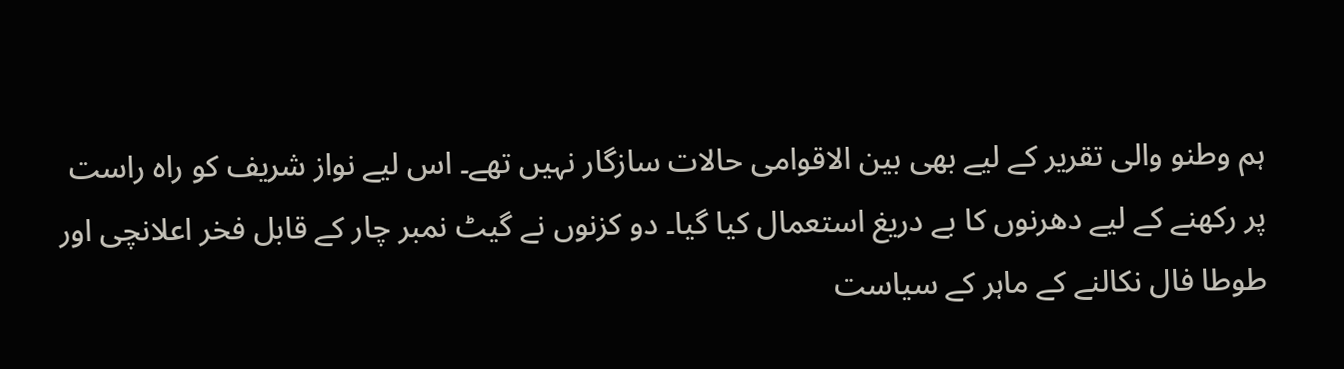ہم وطنو والی تقریر کے لیے بھی بین الاقوامی حالات سازگار نہیں تھے۔ اس لیے نواز شریف کو راہ راست پر رکھنے کے لیے دھرنوں کا بے دریغ استعمال کیا گیا۔ دو کزنوں نے گیٹ نمبر چار کے قابل فخر اعلانچی اور طوطا فال نکالنے کے ماہر کے سیاست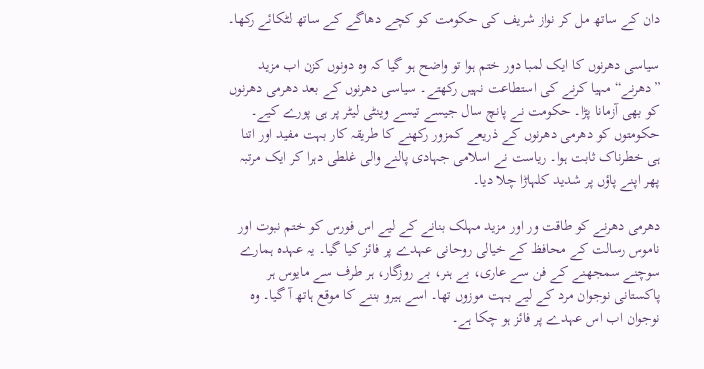دان کے ساتھ مل کر نواز شریف کی حکومت کو کچے دھاگے کے ساتھ لٹکائے رکھا۔

سیاسی دھرنوں کا ایک لمبا دور ختم ہوا تو واضح ہو گیا کہ وہ دونوں کزن اب مزید ”دھرنے“ مہیا کرنے کی استطاعت نہیں رکھتے۔ سیاسی دھرنوں کے بعد دھرمی دھرنوں کو بھی آزمانا پڑا۔ حکومت نے پانچ سال جیسے تیسے وینٹی لیٹر پر ہی پورے کیے۔ حکومتوں کو دھرمی دھرنوں کے ذریعے کمزور رکھنے کا طریقہ کار بہت مفید اور اتنا ہی خطرناک ثابت ہوا۔ ریاست نے اسلامی جہادی پالنے والی غلطی دہرا کر ایک مرتبہ پھر اپنے پاؤں پر شدید کلہاڑا چلا دیا۔

دھرمی دھرنے کو طاقت ور اور مزید مہلک بنانے کے لیے اس فورس کو ختم نبوت اور ناموس رسالت کے محافظ کے خیالی روحانی عہدے پر فائز کیا گیا۔ یہ عہدہ ہمارے سوچنے سمجھنے کے فن سے عاری، بے ہنر، بے روزگار، ہر طرف سے مایوس ہر پاکستانی نوجوان مرد کے لیے بہت موزوں تھا۔ اسے ہیرو بننے کا موقع ہاتھ آ گیا۔ وہ نوجوان اب اس عہدے پر فائز ہو چکا ہے۔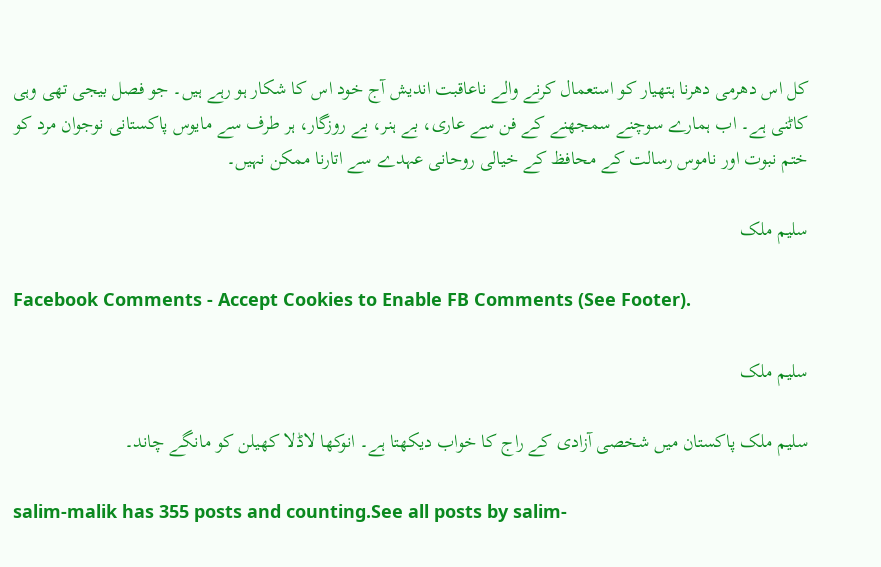کل اس دھرمی دھرنا ہتھیار کو استعمال کرنے والے ناعاقبت اندیش آج خود اس کا شکار ہو رہے ہیں۔ جو فصل بیجی تھی وہی کاٹنی ہے۔ اب ہمارے سوچنے سمجھنے کے فن سے عاری، بے ہنر، بے روزگار، ہر طرف سے مایوس پاکستانی نوجوان مرد کو ختم نبوت اور ناموس رسالت کے محافظ کے خیالی روحانی عہدے سے اتارنا ممکن نہیں۔

سلیم ملک

Facebook Comments - Accept Cookies to Enable FB Comments (See Footer).

سلیم ملک

سلیم ملک پاکستان میں شخصی آزادی کے راج کا خواب دیکھتا ہے۔ انوکھا لاڈلا کھیلن کو مانگے چاند۔

salim-malik has 355 posts and counting.See all posts by salim-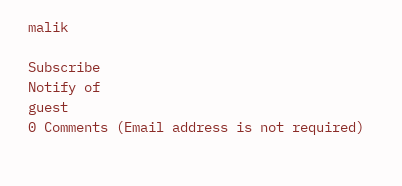malik

Subscribe
Notify of
guest
0 Comments (Email address is not required)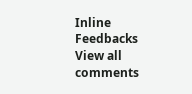Inline Feedbacks
View all comments